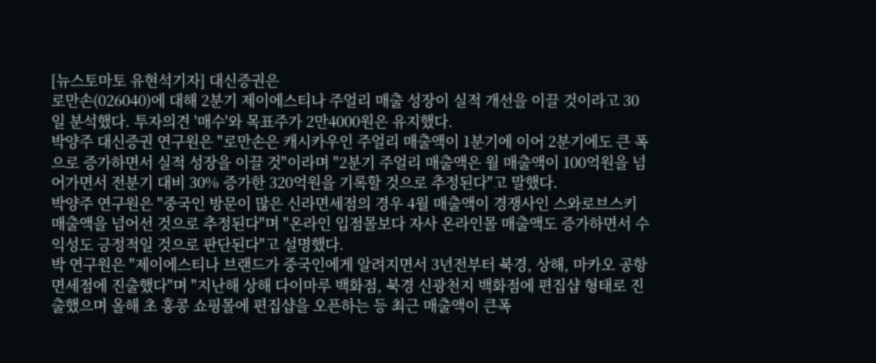[뉴스토마토 유현석기자] 대신증권은
로만손(026040)에 대해 2분기 제이에스티나 주얼리 매출 성장이 실적 개선을 이끌 것이라고 30일 분석했다. 투자의견 '매수'와 목표주가 2만4000원은 유지했다.
박양주 대신증권 연구원은 "로만손은 캐시카우인 주얼리 매출액이 1분기에 이어 2분기에도 큰 폭으로 증가하면서 실적 성장을 이끌 것"이라며 "2분기 주얼리 매출액은 월 매출액이 100억원을 넘어가면서 전분기 대비 30% 증가한 320억원을 기록할 것으로 추정된다"고 말했다.
박양주 연구원은 "중국인 방문이 많은 신라면세점의 경우 4월 매출액이 경쟁사인 스와로브스키 매출액을 넘어선 것으로 추정된다"며 "온라인 입점몰보다 자사 온라인몰 매출액도 증가하면서 수익성도 긍정적일 것으로 판단된다"고 설명했다.
박 연구원은 "제이에스티나 브랜드가 중국인에게 알려지면서 3년전부터 북경, 상해, 마카오 공항 면세점에 진출했다"며 "지난해 상해 다이마루 백화점, 북경 신광천지 백화점에 편집샵 형태로 진출했으며 올해 초 홍콩 쇼핑몰에 편집샵을 오픈하는 등 최근 매출액이 큰폭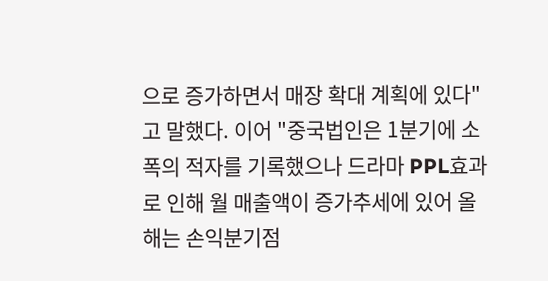으로 증가하면서 매장 확대 계획에 있다"고 말했다. 이어 "중국법인은 1분기에 소폭의 적자를 기록했으나 드라마 PPL효과로 인해 월 매출액이 증가추세에 있어 올해는 손익분기점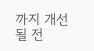까지 개선될 전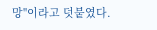망"이라고 덧붙였다.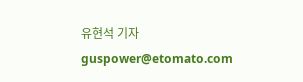유현석 기자 guspower@etomato.com